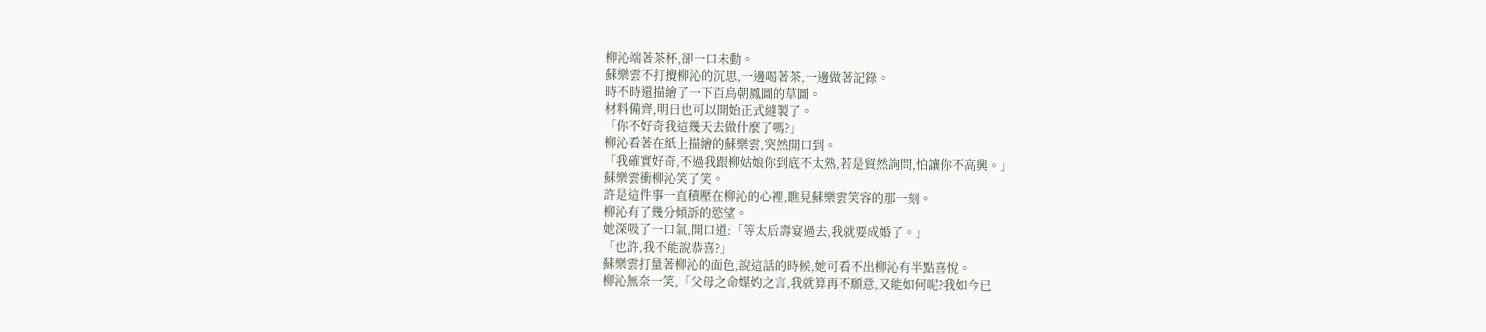柳沁端著茶杯,卻一口未動。
蘇樂雲不打攪柳沁的沉思,一邊喝著茶,一邊做著記錄。
時不時還描繪了一下百鳥朝鳳圖的草圖。
材料備齊,明日也可以開始正式縫製了。
「你不好奇我這幾天去做什麼了嗎?」
柳沁看著在紙上描繪的蘇樂雲,突然開口到。
「我確實好奇,不過我跟柳姑娘你到底不太熟,若是貿然詢問,怕讓你不高興。」
蘇樂雲衝柳沁笑了笑。
許是這件事一直積壓在柳沁的心裡,瞧見蘇樂雲笑容的那一刻。
柳沁有了幾分傾訴的慾望。
她深吸了一口氣,開口道:「等太后壽宴過去,我就要成婚了。」
「也許,我不能說恭喜?」
蘇樂雲打量著柳沁的面色,說這話的時候,她可看不出柳沁有半點喜悅。
柳沁無奈一笑,「父母之命媒妁之言,我就算再不願意,又能如何呢?我如今已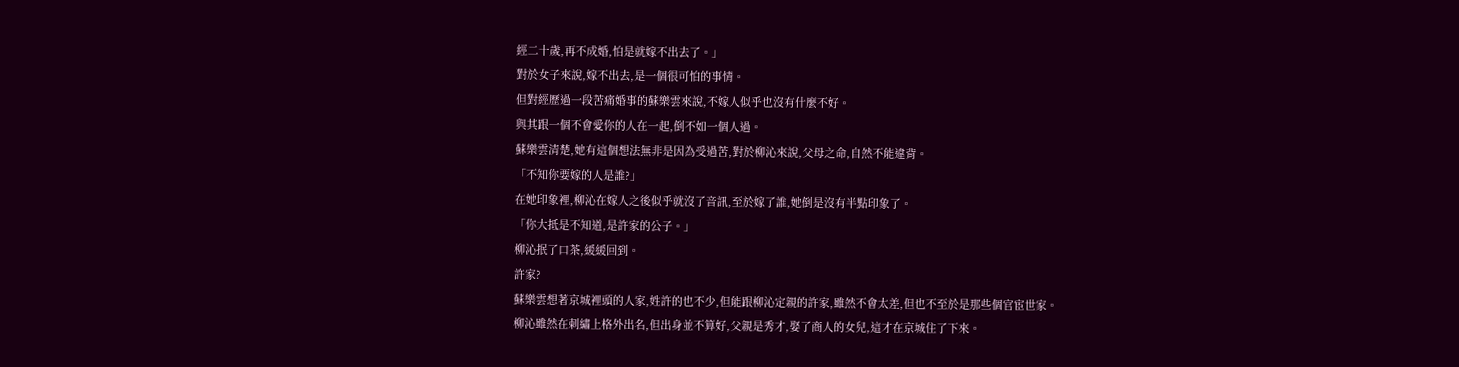經二十歲,再不成婚,怕是就嫁不出去了。」
對於女子來說,嫁不出去,是一個很可怕的事情。
但對經歷過一段苦痛婚事的蘇樂雲來說,不嫁人似乎也沒有什麼不好。
與其跟一個不會愛你的人在一起,倒不如一個人過。
蘇樂雲清楚,她有這個想法無非是因為受過苦,對於柳沁來說,父母之命,自然不能違背。
「不知你要嫁的人是誰?」
在她印象裡,柳沁在嫁人之後似乎就沒了音訊,至於嫁了誰,她倒是沒有半點印象了。
「你大抵是不知道,是許家的公子。」
柳沁抿了口茶,緩緩回到。
許家?
蘇樂雲想著京城裡頭的人家,姓許的也不少,但能跟柳沁定親的許家,雖然不會太差,但也不至於是那些個官宦世家。
柳沁雖然在刺繡上格外出名,但出身並不算好,父親是秀才,娶了商人的女兒,這才在京城住了下來。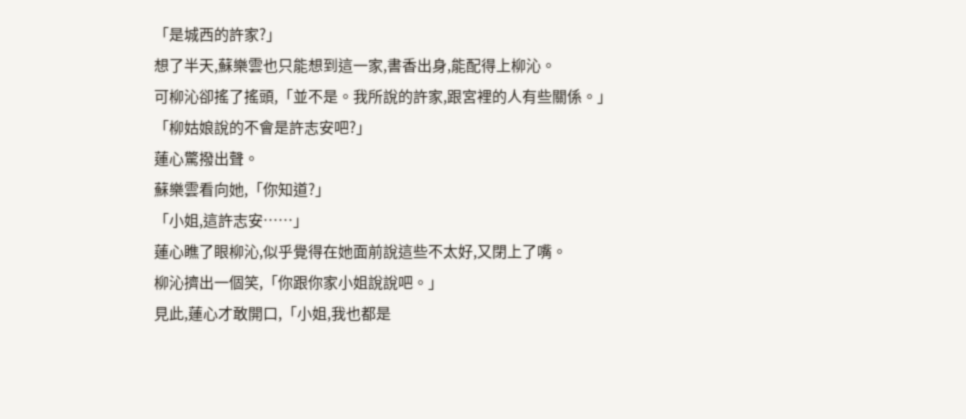「是城西的許家?」
想了半天,蘇樂雲也只能想到這一家,書香出身,能配得上柳沁。
可柳沁卻搖了搖頭,「並不是。我所說的許家,跟宮裡的人有些關係。」
「柳姑娘說的不會是許志安吧?」
蓮心驚撥出聲。
蘇樂雲看向她,「你知道?」
「小姐,這許志安……」
蓮心瞧了眼柳沁,似乎覺得在她面前說這些不太好,又閉上了嘴。
柳沁擠出一個笑,「你跟你家小姐說說吧。」
見此,蓮心才敢開口,「小姐,我也都是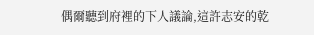偶爾聽到府裡的下人議論,這許志安的乾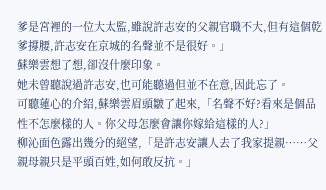爹是宮裡的一位大太監,雖說許志安的父親官職不大,但有這個乾爹撐腰,許志安在京城的名聲並不是很好。」
蘇樂雲想了想,卻沒什麼印象。
她未曾聽說過許志安,也可能聽過但並不在意,因此忘了。
可聽蓮心的介紹,蘇樂雲眉頭皺了起來,「名聲不好?看來是個品性不怎麼樣的人。你父母怎麼會讓你嫁給這樣的人?」
柳沁面色露出幾分的絕望,「是許志安讓人去了我家提親……父親母親只是平頭百姓,如何敢反抗。」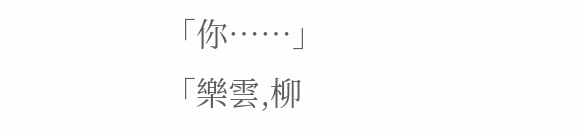「你……」
「樂雲,柳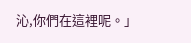沁,你們在這裡呢。」